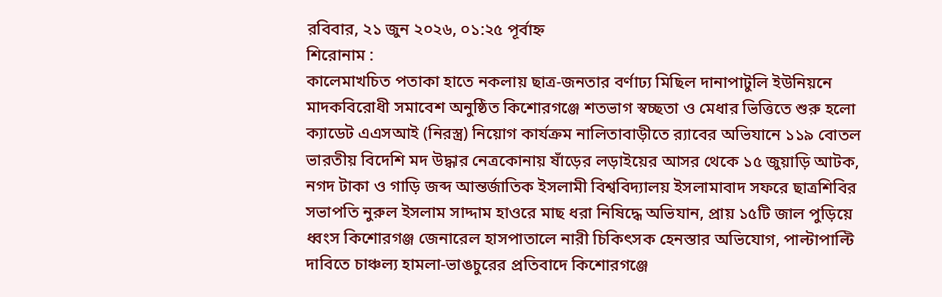রবিবার, ২১ জুন ২০২৬, ০১:২৫ পূর্বাহ্ন
শিরোনাম :
কালেমাখচিত পতাকা হাতে নকলায় ছাত্র-জনতার বর্ণাঢ্য মিছিল দানাপাটুলি ইউনিয়নে মাদকবিরোধী সমাবেশ অনুষ্ঠিত কিশোরগঞ্জে শতভাগ স্বচ্ছতা ও মেধার ভিত্তিতে শুরু হলো ক্যাডেট এএসআই (নিরস্ত্র) নিয়োগ কার্যক্রম নালিতাবাড়ীতে র‌্যাবের অভিযানে ১১৯ বোতল ভারতীয় বিদেশি মদ উদ্ধার নেত্রকোনায় ষাঁড়ের লড়াইয়ের আসর থেকে ১৫ জুয়াড়ি আটক, নগদ টাকা ও গাড়ি জব্দ আন্তর্জাতিক ইসলামী বিশ্ববিদ্যালয় ইসলামাবাদ সফরে ছাত্রশিবির সভাপতি নুরুল ইসলাম সাদ্দাম হাওরে মাছ ধরা নিষিদ্ধে অভিযান, প্রায় ১৫টি জাল পুড়িয়ে ধ্বংস কিশোরগঞ্জ জেনারেল হাসপাতালে নারী চিকিৎসক হেনস্তার অভিযোগ, পাল্টাপাল্টি দাবিতে চাঞ্চল্য হামলা-ভাঙচুরের প্রতিবাদে কিশোরগঞ্জে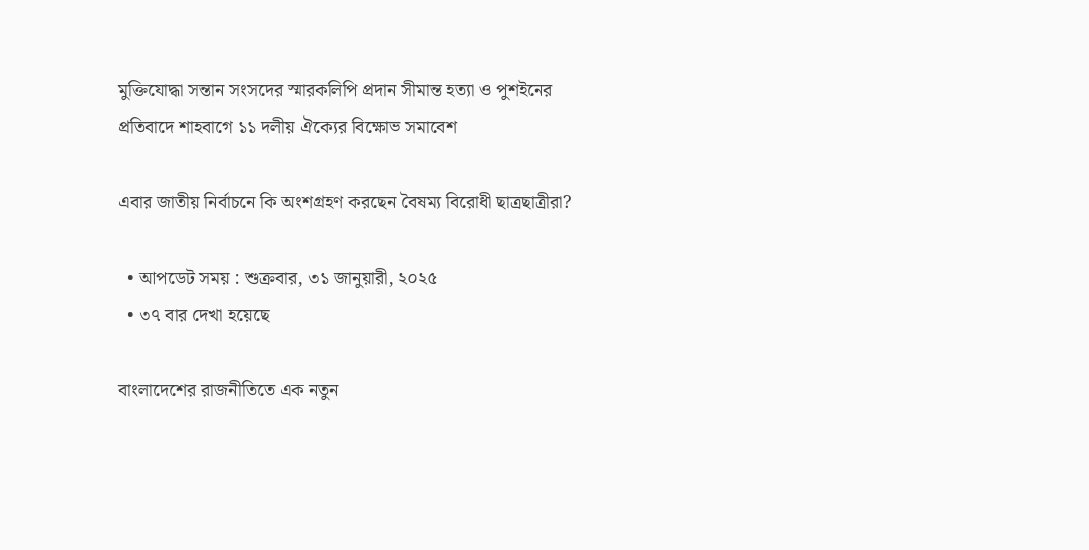মুক্তিযোদ্ধা সন্তান সংসদের স্মারকলিপি প্রদান সীমান্ত হত্যা ও পুশইনের প্রতিবাদে শাহবাগে ১১ দলীয় ঐক্যের বিক্ষোভ সমাবেশ

এবার জাতীয় নির্বাচনে কি অংশগ্রহণ করছেন বৈষম্য বিরোধী ছাত্রছাত্রীরা?

  • আপডেট সময় : শুক্রবার, ৩১ জানুয়ারী, ২০২৫
  • ৩৭ বার দেখা হয়েছে

বাংলাদেশের রাজনীতিতে এক নতুন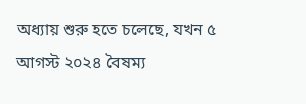অধ্যায় শুরু হতে চলেছে, যখন ৫ আগস্ট ২০২৪ বৈষম্য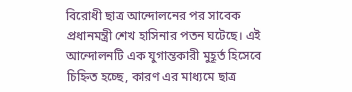বিরোধী ছাত্র আন্দোলনের পর সাবেক প্রধানমন্ত্রী শেখ হাসিনার পতন ঘটেছে। এই আন্দোলনটি এক যুগান্তকারী মুহূর্ত হিসেবে চিহ্নিত হচ্ছে, কারণ এর মাধ্যমে ছাত্র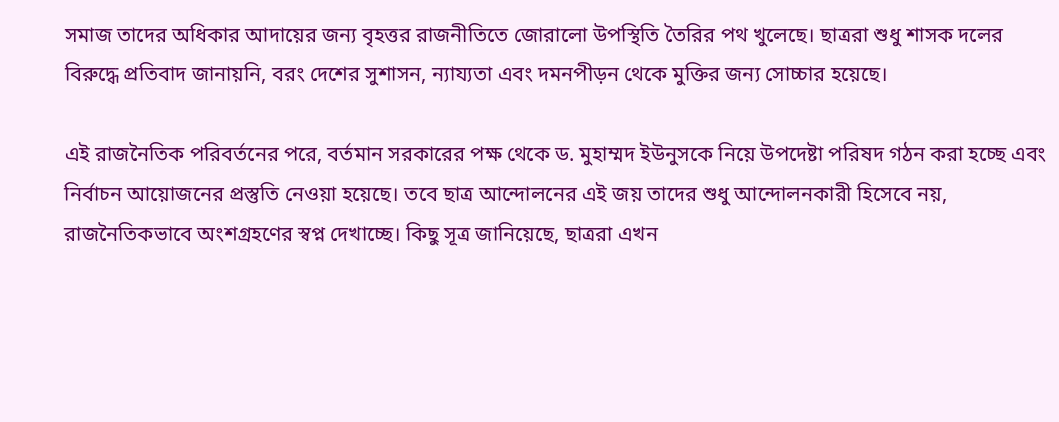সমাজ তাদের অধিকার আদায়ের জন্য বৃহত্তর রাজনীতিতে জোরালো উপস্থিতি তৈরির পথ খুলেছে। ছাত্ররা শুধু শাসক দলের বিরুদ্ধে প্রতিবাদ জানায়নি, বরং দেশের সুশাসন, ন্যায্যতা এবং দমনপীড়ন থেকে মুক্তির জন্য সোচ্চার হয়েছে।

এই রাজনৈতিক পরিবর্তনের পরে, বর্তমান সরকারের পক্ষ থেকে ড. মুহাম্মদ ইউনুসকে নিয়ে উপদেষ্টা পরিষদ গঠন করা হচ্ছে এবং নির্বাচন আয়োজনের প্রস্তুতি নেওয়া হয়েছে। তবে ছাত্র আন্দোলনের এই জয় তাদের শুধু আন্দোলনকারী হিসেবে নয়, রাজনৈতিকভাবে অংশগ্রহণের স্বপ্ন দেখাচ্ছে। কিছু সূত্র জানিয়েছে, ছাত্ররা এখন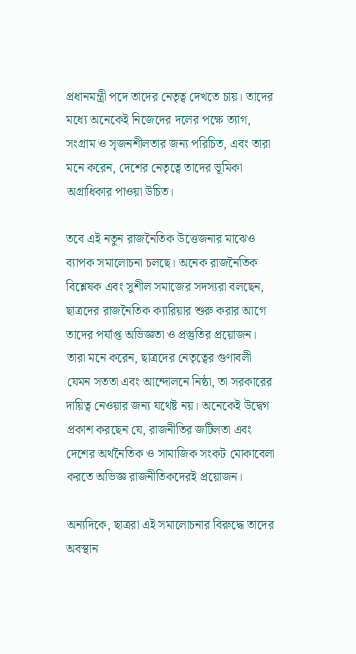প্রধানমন্ত্রী পদে তাদের নেতৃত্ব দেখতে চায়। তাদের মধ্যে অনেকেই নিজেদের দলের পক্ষে ত্যাগ, সংগ্রাম ও সৃজনশীলতার জন্য পরিচিত, এবং তারা মনে করেন, দেশের নেতৃত্বে তাদের ভূমিকা অগ্রাধিকার পাওয়া উচিত।

তবে এই নতুন রাজনৈতিক উত্তেজনার মাঝেও ব্যাপক সমালোচনা চলছে। অনেক রাজনৈতিক বিশ্লেষক এবং সুশীল সমাজের সদস্যরা বলছেন, ছাত্রদের রাজনৈতিক ক্যারিয়ার শুরু করার আগে তাদের পর্যাপ্ত অভিজ্ঞতা ও প্রস্তুতির প্রয়োজন। তারা মনে করেন, ছাত্রদের নেতৃত্বের গুণাবলী যেমন সততা এবং আন্দোলনে নিষ্ঠা, তা সরকারের দায়িত্ব নেওয়ার জন্য যথেষ্ট নয়। অনেকেই উদ্বেগ প্রকাশ করছেন যে, রাজনীতির জটিলতা এবং দেশের অর্থনৈতিক ও সামাজিক সংকট মোকাবেলা করতে অভিজ্ঞ রাজনীতিকদেরই প্রয়োজন।

অন্যদিকে, ছাত্ররা এই সমালোচনার বিরুদ্ধে তাদের অবস্থান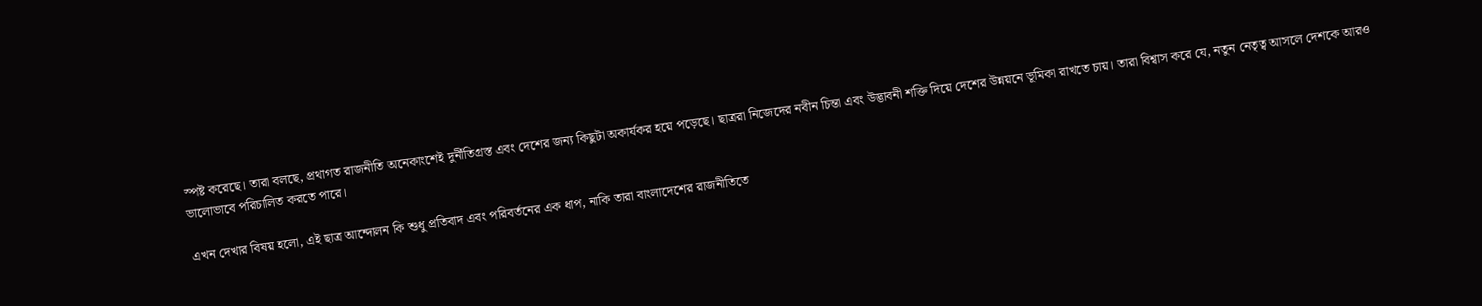স্পষ্ট করেছে। তারা বলছে, প্রথাগত রাজনীতি অনেকাংশেই দুর্নীতিগ্রস্ত এবং দেশের জন্য কিছুটা অকার্যকর হয়ে পড়েছে। ছাত্ররা নিজেদের নবীন চিন্তা এবং উদ্ভাবনী শক্তি দিয়ে দেশের উন্নয়নে ভূমিকা রাখতে চায়। তারা বিশ্বাস করে যে, নতুন নেতৃত্ব আসলে দেশকে আরও ভালোভাবে পরিচালিত করতে পারে।

এখন দেখার বিষয় হলো, এই ছাত্র আন্দোলন কি শুধু প্রতিবাদ এবং পরিবর্তনের এক ধাপ, নাকি তারা বাংলাদেশের রাজনীতিতে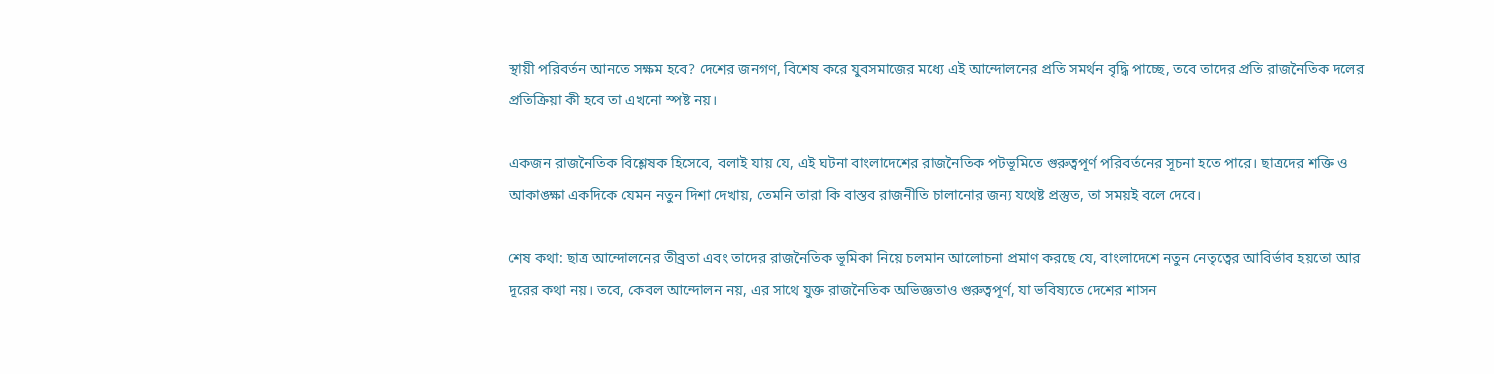স্থায়ী পরিবর্তন আনতে সক্ষম হবে? দেশের জনগণ, বিশেষ করে যুবসমাজের মধ্যে এই আন্দোলনের প্রতি সমর্থন বৃদ্ধি পাচ্ছে, তবে তাদের প্রতি রাজনৈতিক দলের প্রতিক্রিয়া কী হবে তা এখনো স্পষ্ট নয়।

একজন রাজনৈতিক বিশ্লেষক হিসেবে, বলাই যায় যে, এই ঘটনা বাংলাদেশের রাজনৈতিক পটভূমিতে গুরুত্বপূর্ণ পরিবর্তনের সূচনা হতে পারে। ছাত্রদের শক্তি ও আকাঙ্ক্ষা একদিকে যেমন নতুন দিশা দেখায়, তেমনি তারা কি বাস্তব রাজনীতি চালানোর জন্য যথেষ্ট প্রস্তুত, তা সময়ই বলে দেবে।

শেষ কথা: ছাত্র আন্দোলনের তীব্রতা এবং তাদের রাজনৈতিক ভূমিকা নিয়ে চলমান আলোচনা প্রমাণ করছে যে, বাংলাদেশে নতুন নেতৃত্বের আবির্ভাব হয়তো আর দূরের কথা নয়। তবে, কেবল আন্দোলন নয়, এর সাথে যুক্ত রাজনৈতিক অভিজ্ঞতাও গুরুত্বপূর্ণ, যা ভবিষ্যতে দেশের শাসন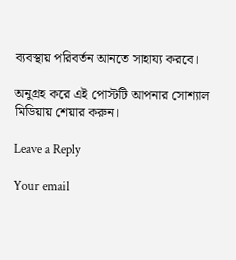ব্যবস্থায় পরিবর্তন আনতে সাহায্য করবে।

অনুগ্রহ করে এই পোস্টটি আপনার সোশ্যাল মিডিয়ায় শেয়ার করুন।

Leave a Reply

Your email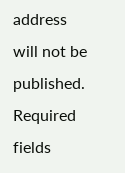address will not be published. Required fields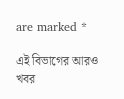are marked *

এই বিভাগের আরও খবর